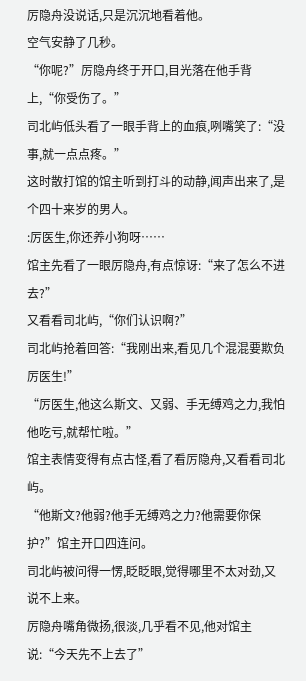厉隐舟没说话,只是沉沉地看着他。
空气安静了几秒。
“你呢?”厉隐舟终于开口,目光落在他手背上,“你受伤了。”
司北屿低头看了一眼手背上的血痕,咧嘴笑了:“没事,就一点点疼。”
这时散打馆的馆主听到打斗的动静,闻声出来了,是个四十来岁的男人。
:厉医生,你还养小狗呀……
馆主先看了一眼厉隐舟,有点惊讶:“来了怎么不进去?”
又看看司北屿,“你们认识啊?”
司北屿抢着回答:“我刚出来,看见几个混混要欺负厉医生!”
“厉医生,他这么斯文、又弱、手无缚鸡之力,我怕他吃亏,就帮忙啦。”
馆主表情变得有点古怪,看了看厉隐舟,又看看司北屿。
“他斯文?他弱?他手无缚鸡之力?他需要你保护?”馆主开口四连问。
司北屿被问得一愣,眨眨眼,觉得哪里不太对劲,又说不上来。
厉隐舟嘴角微扬,很淡,几乎看不见,他对馆主说:“今天先不上去了”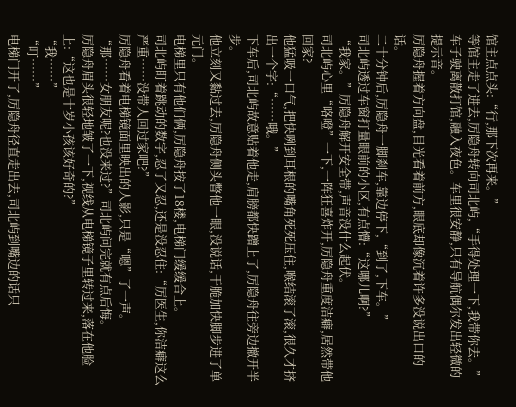馆主点点头:“行,那下次再来。”
等馆主走了进去,厉隐舟转向司北屿,“手得处理一下,我带你去。”
车子驶离散打馆,融入夜色。车里很安静,只有导航偶尔发出轻微的提示音。
厉隐舟握着方向盘,目光看着前方,眼底却像沉着许多没说出口的话。
二十分钟后,厉隐舟一脚刹车,靠边停下,“到了,下车。”
司北屿透过车窗打量眼前的小区,有点懵:“这哪儿啊?”
“我家。”厉隐舟解开安全带,声音没什么起伏。
司北屿心里“咯噔”一下,一阵狂喜炸开,厉隐舟重度洁癖,居然带他回家?
他猛吸一口气,把快咧到耳根的嘴角死死压住,喉结滚了滚,很久才挤出一个字:“……哦。”
下车后,司北屿故意贴着他走,肩膀都快蹭上了,厉隐舟往旁边撤开半步。
他立刻又黏过去,厉隐舟侧头瞥他一眼,没说话,干脆加快脚步进了单元门。
电梯里只有他们俩,厉隐舟按了18楼,电梯门缓缓合上。
司北屿盯着跳动的数字,忍了又忍,还是没忍住:“厉医生,你洁癖这么严重……没带人回过家吧?”
厉隐舟看着电梯镜面里映出的人影,只是“嗯”了一声。
“那……女朋友呢?也没来过?”司北屿问完就有点后悔。
厉隐舟眉头很轻地皱了一下,视线从电梯镜子里转过来,落在他脸上:“这也是十岁小孩该好奇的?”
“我……”
“叮……”
电梯门开了,厉隐舟径直走出去,司北屿到嘴边的话只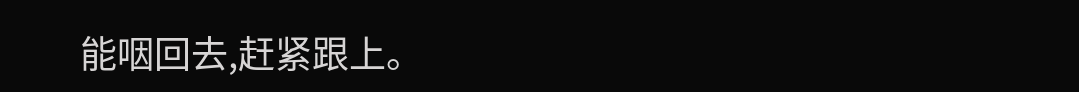能咽回去,赶紧跟上。